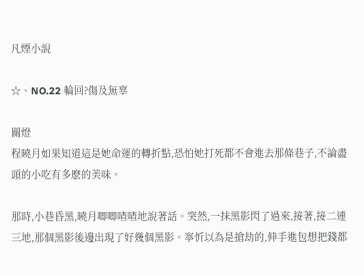凡煙小說

☆、NO.22 輪回?傷及無辜

關燈
程曉月如果知道這是她命運的轉折點,恐怕她打死都不會進去那條巷子,不論盡頭的小吃有多麽的美味。

那時,小巷昏黑,曉月唧唧喳喳地說著話。突然,一抹黑影閃了過來,接著,接二連三地,那個黑影後邊出現了好幾個黑影。寧忻以為是搶劫的,伸手進包想把錢都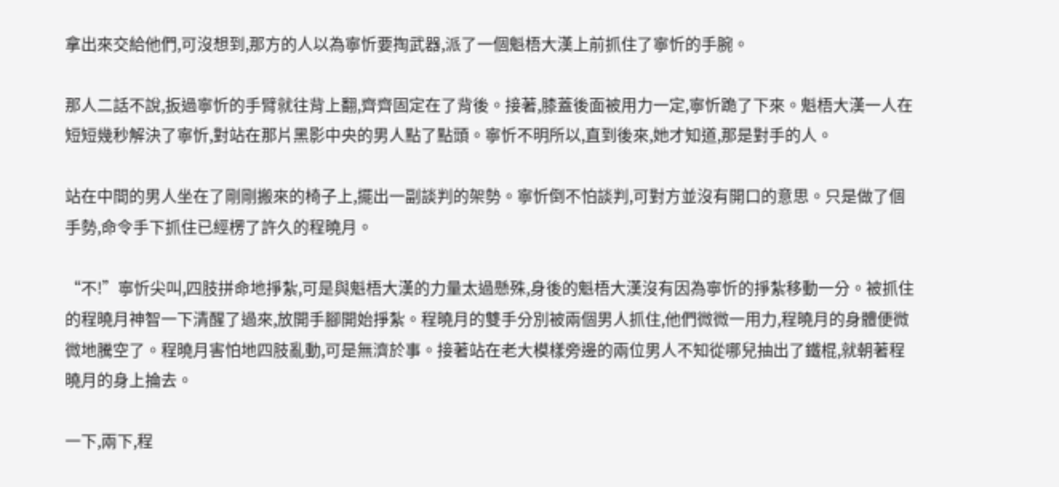拿出來交給他們,可沒想到,那方的人以為寧忻要掏武器,派了一個魁梧大漢上前抓住了寧忻的手腕。

那人二話不說,扳過寧忻的手臂就往背上翻,齊齊固定在了背後。接著,膝蓋後面被用力一定,寧忻跪了下來。魁梧大漢一人在短短幾秒解決了寧忻,對站在那片黑影中央的男人點了點頭。寧忻不明所以,直到後來,她才知道,那是對手的人。

站在中間的男人坐在了剛剛搬來的椅子上,擺出一副談判的架勢。寧忻倒不怕談判,可對方並沒有開口的意思。只是做了個手勢,命令手下抓住已經楞了許久的程曉月。

“不!”寧忻尖叫,四肢拼命地掙紮,可是與魁梧大漢的力量太過懸殊,身後的魁梧大漢沒有因為寧忻的掙紮移動一分。被抓住的程曉月神智一下清醒了過來,放開手腳開始掙紮。程曉月的雙手分別被兩個男人抓住,他們微微一用力,程曉月的身體便微微地騰空了。程曉月害怕地四肢亂動,可是無濟於事。接著站在老大模樣旁邊的兩位男人不知從哪兒抽出了鐵棍,就朝著程曉月的身上掄去。

一下,兩下,程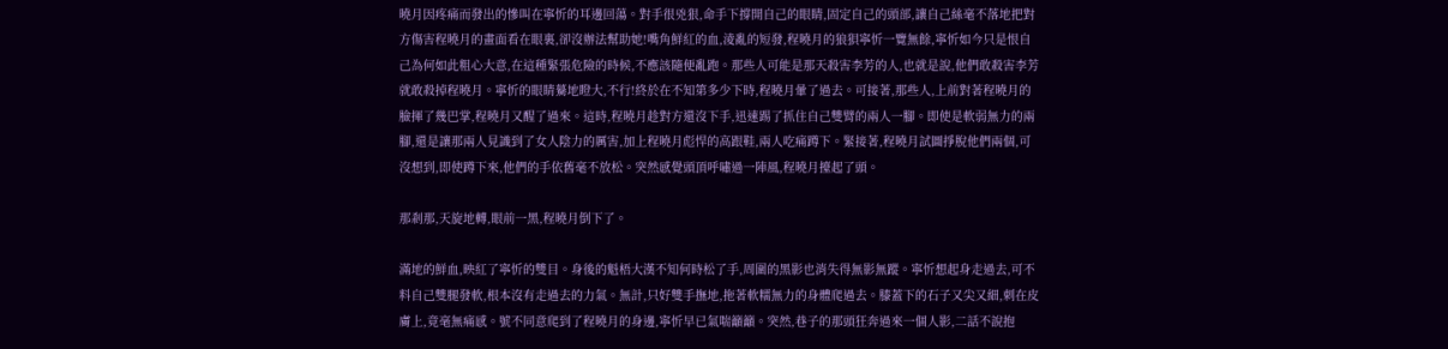曉月因疼痛而發出的慘叫在寧忻的耳邊回蕩。對手很兇狠,命手下撐開自己的眼睛,固定自己的頭部,讓自己絲毫不落地把對方傷害程曉月的畫面看在眼裏,卻沒辦法幫助她!嘴角鮮紅的血,淩亂的短發,程曉月的狼狽寧忻一覽無餘,寧忻如今只是恨自己為何如此粗心大意,在這種緊張危險的時候,不應該隨便亂跑。那些人可能是那天殺害李芳的人,也就是說,他們敢殺害李芳就敢殺掉程曉月。寧忻的眼睛驀地瞪大,不行!終於在不知第多少下時,程曉月暈了過去。可接著,那些人,上前對著程曉月的臉揮了幾巴掌,程曉月又醒了過來。這時,程曉月趁對方還沒下手,迅速踢了抓住自己雙臂的兩人一腳。即使是軟弱無力的兩腳,還是讓那兩人見識到了女人陰力的厲害,加上程曉月彪悍的高跟鞋,兩人吃痛蹲下。緊接著,程曉月試圖掙脫他們兩個,可沒想到,即使蹲下來,他們的手依舊毫不放松。突然感覺頭頂呼嘯過一陣風,程曉月擡起了頭。

那剎那,天旋地轉,眼前一黑,程曉月倒下了。

滿地的鮮血,映紅了寧忻的雙目。身後的魁梧大漢不知何時松了手,周圍的黑影也消失得無影無蹤。寧忻想起身走過去,可不料自己雙腿發軟,根本沒有走過去的力氣。無計,只好雙手撫地,拖著軟糯無力的身體爬過去。膝蓋下的石子又尖又細,刺在皮膚上,竟毫無痛感。號不同意爬到了程曉月的身邊,寧忻早已氣喘籲籲。突然,巷子的那頭狂奔過來一個人影,二話不說抱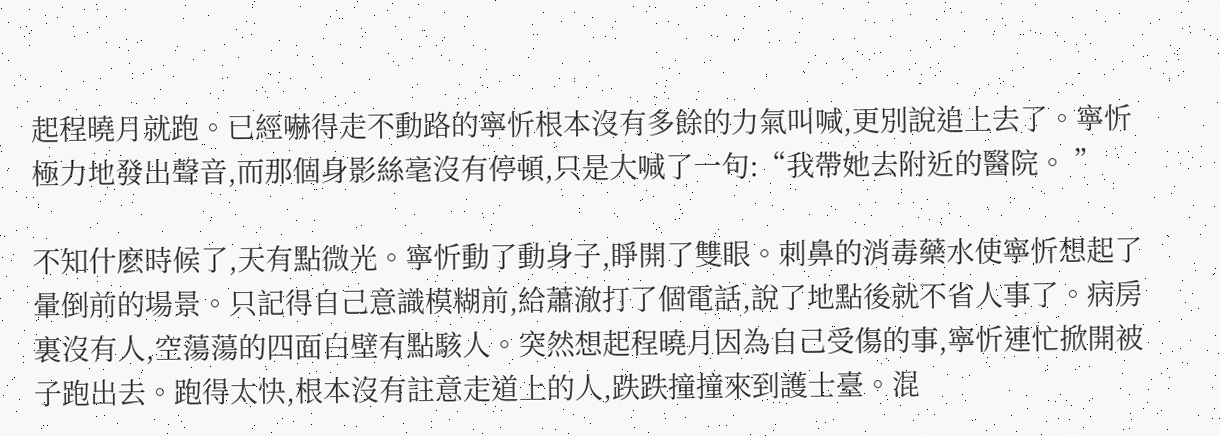起程曉月就跑。已經嚇得走不動路的寧忻根本沒有多餘的力氣叫喊,更別說追上去了。寧忻極力地發出聲音,而那個身影絲毫沒有停頓,只是大喊了一句:“我帶她去附近的醫院。 ”

不知什麽時候了,天有點微光。寧忻動了動身子,睜開了雙眼。刺鼻的消毒藥水使寧忻想起了暈倒前的場景。只記得自己意識模糊前,給蕭澈打了個電話,說了地點後就不省人事了。病房裏沒有人,空蕩蕩的四面白壁有點駭人。突然想起程曉月因為自己受傷的事,寧忻連忙掀開被子跑出去。跑得太快,根本沒有註意走道上的人,跌跌撞撞來到護士臺。混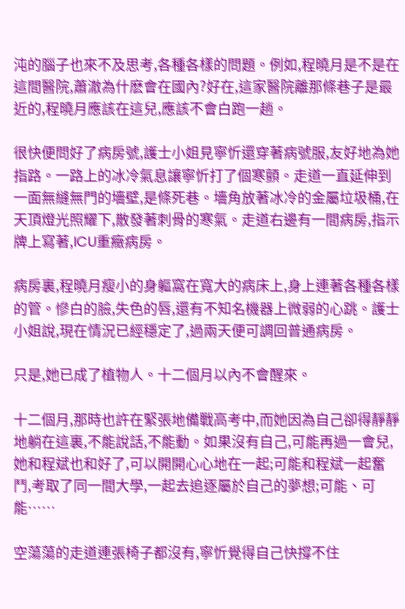沌的腦子也來不及思考,各種各樣的問題。例如,程曉月是不是在這間醫院,蕭澈為什麽會在國內?好在,這家醫院離那條巷子是最近的,程曉月應該在這兒,應該不會白跑一趟。

很快便問好了病房號,護士小姐見寧忻還穿著病號服,友好地為她指路。一路上的冰冷氣息讓寧忻打了個寒顫。走道一直延伸到一面無縫無門的墻壁,是條死巷。墻角放著冰冷的金屬垃圾桶,在天頂燈光照耀下,散發著刺骨的寒氣。走道右邊有一間病房,指示牌上寫著,ICU重癥病房。

病房裏,程曉月瘦小的身軀窩在寬大的病床上,身上連著各種各樣的管。慘白的臉,失色的唇,還有不知名機器上微弱的心跳。護士小姐說,現在情況已經穩定了,過兩天便可調回普通病房。

只是,她已成了植物人。十二個月以內不會醒來。

十二個月,那時也許在緊張地備戰高考中,而她因為自己卻得靜靜地躺在這裏,不能說話,不能動。如果沒有自己,可能再過一會兒,她和程斌也和好了,可以開開心心地在一起;可能和程斌一起奮鬥,考取了同一間大學,一起去追逐屬於自己的夢想;可能、可能……

空蕩蕩的走道連張椅子都沒有,寧忻覺得自己快撐不住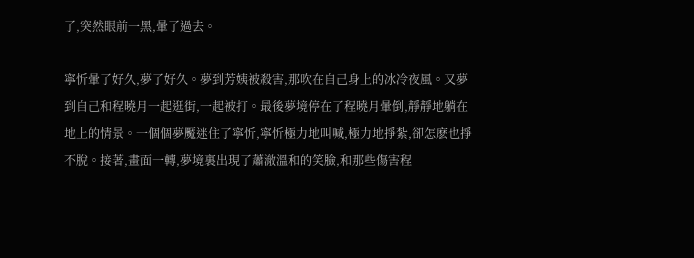了,突然眼前一黑,暈了過去。

寧忻暈了好久,夢了好久。夢到芳姨被殺害,那吹在自己身上的冰冷夜風。又夢到自己和程曉月一起逛街,一起被打。最後夢境停在了程曉月暈倒,靜靜地躺在地上的情景。一個個夢魘迷住了寧忻,寧忻極力地叫喊,極力地掙紮,卻怎麽也掙不脫。接著,畫面一轉,夢境裏出現了蕭澈溫和的笑臉,和那些傷害程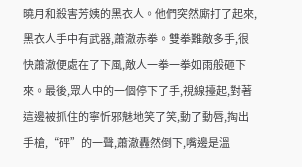曉月和殺害芳姨的黑衣人。他們突然廝打了起來,黑衣人手中有武器,蕭澈赤拳。雙拳難敵多手,很快蕭澈便處在了下風,敵人一拳一拳如雨般砸下來。最後,眾人中的一個停下了手,視線擡起,對著這邊被抓住的寧忻邪魅地笑了笑,動了動唇,掏出手槍,“砰”的一聲,蕭澈轟然倒下,嘴邊是溫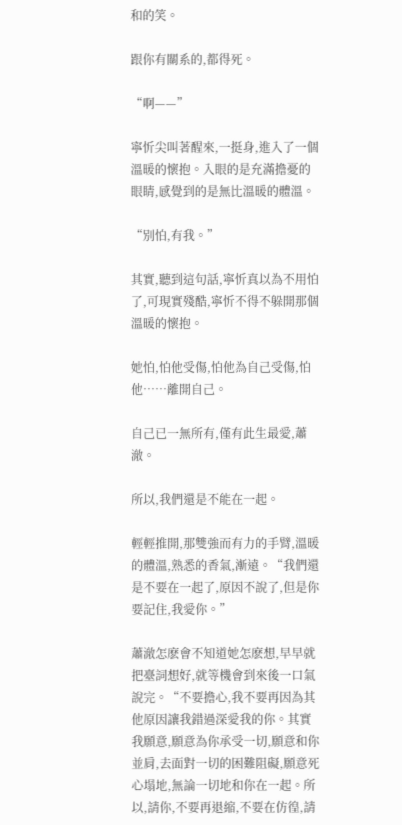和的笑。

跟你有關系的,都得死。

“啊——”

寧忻尖叫著醒來,一挺身,進入了一個溫暖的懷抱。入眼的是充滿擔憂的眼睛,感覺到的是無比溫暖的體溫。

“別怕,有我。”

其實,聽到這句話,寧忻真以為不用怕了,可現實殘酷,寧忻不得不躲開那個溫暖的懷抱。

她怕,怕他受傷,怕他為自己受傷,怕他……離開自己。

自己已一無所有,僅有此生最愛,蕭澈。

所以,我們還是不能在一起。

輕輕推開,那雙強而有力的手臂,溫暖的體溫,熟悉的香氣,漸遠。“我們還是不要在一起了,原因不說了,但是你要記住,我愛你。”

蕭澈怎麽會不知道她怎麽想,早早就把臺詞想好,就等機會到來後一口氣說完。“不要擔心,我不要再因為其他原因讓我錯過深愛我的你。其實我願意,願意為你承受一切,願意和你並肩,去面對一切的困難阻礙,願意死心塌地,無論一切地和你在一起。所以,請你,不要再退縮,不要在仿徨,請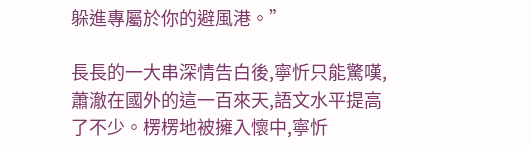躲進專屬於你的避風港。”

長長的一大串深情告白後,寧忻只能驚嘆,蕭澈在國外的這一百來天,語文水平提高了不少。楞楞地被擁入懷中,寧忻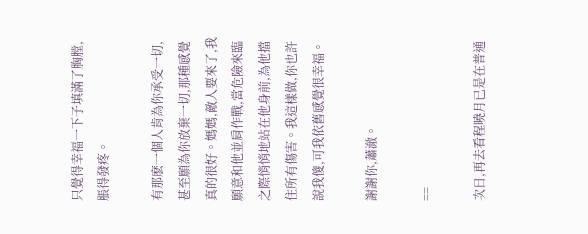只覺得幸福一下子填滿了胸膛,脹得發疼。

有那麽一個人肯為你承受一切,甚至願為你放棄一切,那種感覺真的很好。媽媽,敵人要來了,我願意和他並肩作戰,當危險來臨之際悄悄地站在他身前,為他擋住所有傷害。我這樣做,你也許說我傻,可我依舊感覺很幸福。

謝謝你,蕭澈。

==

次日,再去看程曉月已是在普通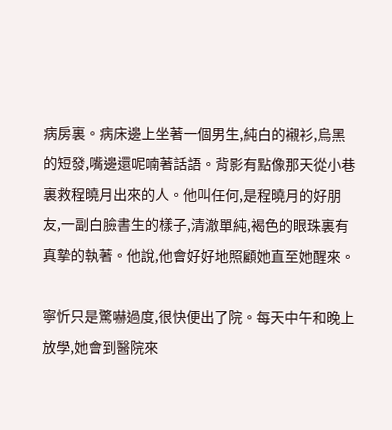病房裏。病床邊上坐著一個男生,純白的襯衫,烏黑的短發,嘴邊還呢喃著話語。背影有點像那天從小巷裏救程曉月出來的人。他叫任何,是程曉月的好朋友,一副白臉書生的樣子,清澈單純,褐色的眼珠裏有真摯的執著。他說,他會好好地照顧她直至她醒來。

寧忻只是驚嚇過度,很快便出了院。每天中午和晚上放學,她會到醫院來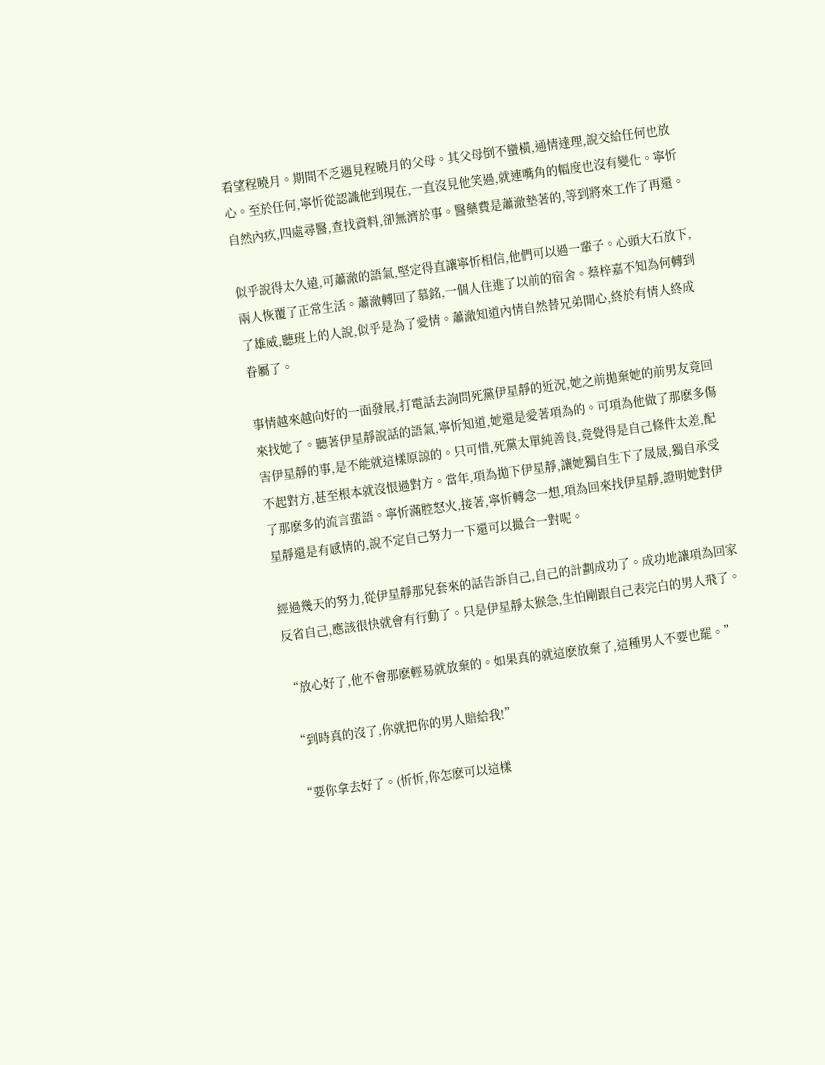看望程曉月。期間不乏遇見程曉月的父母。其父母倒不蠻橫,通情達理,說交給任何也放心。至於任何,寧忻從認識他到現在,一直沒見他笑過,就連嘴角的幅度也沒有變化。寧忻自然內疚,四處尋醫,查找資料,卻無濟於事。醫藥費是蕭澈墊著的,等到將來工作了再還。

似乎說得太久遠,可蕭澈的語氣,堅定得直讓寧忻相信,他們可以過一輩子。心頭大石放下,兩人恢覆了正常生活。蕭澈轉回了慕銘,一個人住進了以前的宿舍。蔡梓嘉不知為何轉到了雄威,聽班上的人說,似乎是為了愛情。蕭澈知道內情自然替兄弟開心,終於有情人終成眷屬了。

事情越來越向好的一面發展,打電話去詢問死黨伊星靜的近況,她之前拋棄她的前男友竟回來找她了。聽著伊星靜說話的語氣,寧忻知道,她還是愛著項為的。可項為他做了那麽多傷害伊星靜的事,是不能就這樣原諒的。只可惜,死黨太單純善良,竟覺得是自己條件太差,配不起對方,甚至根本就沒恨過對方。當年,項為拋下伊星靜,讓她獨自生下了晟晟,獨自承受了那麽多的流言蜚語。寧忻滿腔怒火,接著,寧忻轉念一想,項為回來找伊星靜,證明她對伊星靜還是有感情的,說不定自己努力一下還可以撮合一對呢。

經過幾天的努力,從伊星靜那兒套來的話告訴自己,自己的計劃成功了。成功地讓項為回家反省自己,應該很快就會有行動了。只是伊星靜太猴急,生怕剛跟自己表完白的男人飛了。

“放心好了,他不會那麽輕易就放棄的。如果真的就這麽放棄了,這種男人不要也罷。”

“到時真的沒了,你就把你的男人賠給我!”

“要你拿去好了。(忻忻,你怎麽可以這樣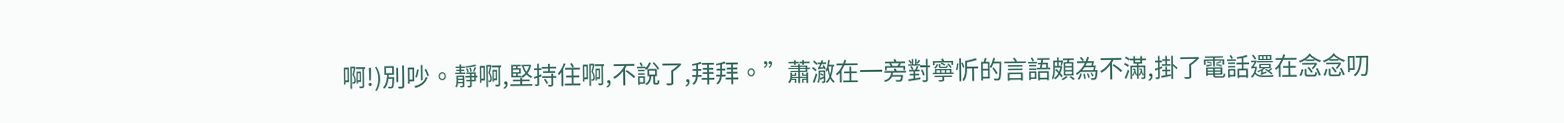啊!)別吵。靜啊,堅持住啊,不說了,拜拜。”蕭澈在一旁對寧忻的言語頗為不滿,掛了電話還在念念叨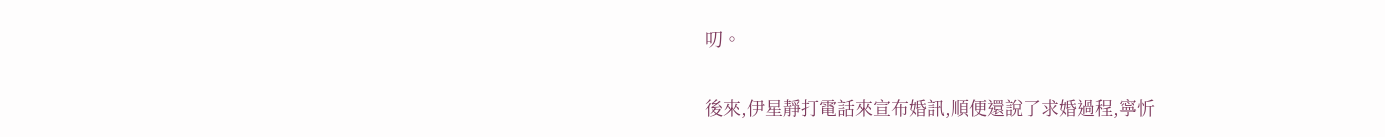叨。

後來,伊星靜打電話來宣布婚訊,順便還說了求婚過程,寧忻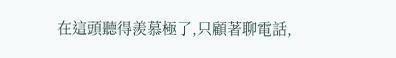在這頭聽得羨慕極了,只顧著聊電話,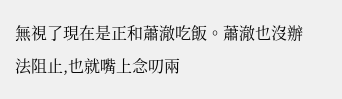無視了現在是正和蕭澈吃飯。蕭澈也沒辦法阻止,也就嘴上念叨兩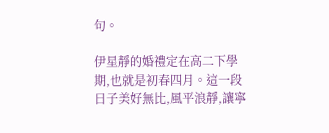句。

伊星靜的婚禮定在高二下學期,也就是初春四月。這一段日子美好無比,風平浪靜,讓寧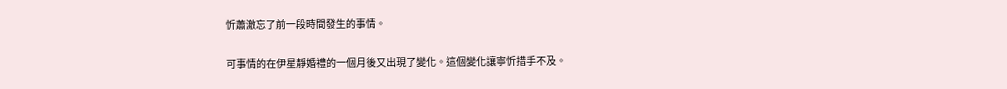忻蕭澈忘了前一段時間發生的事情。

可事情的在伊星靜婚禮的一個月後又出現了變化。這個變化讓寧忻措手不及。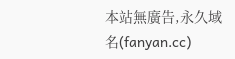本站無廣告,永久域名(fanyan.cc)